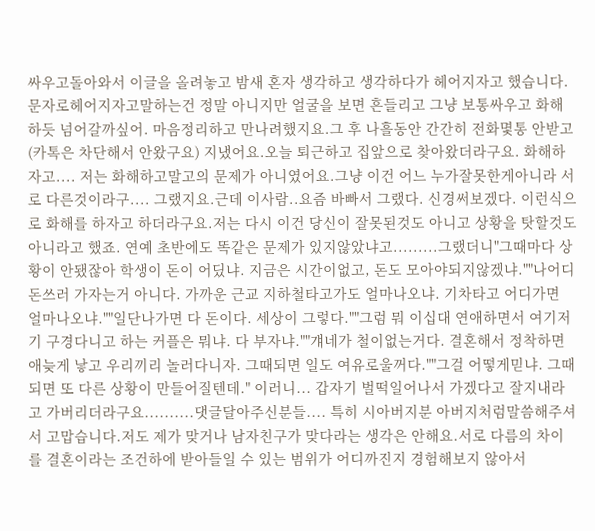싸우고돌아와서 이글을 올려놓고 밤새 혼자 생각하고 생각하다가 헤어지자고 했습니다.문자로헤어지자고말하는건 정말 아니지만 얼굴을 보면 흔들리고 그냥 보통싸우고 화해하듯 넘어갈까싶어. 마음정리하고 만나려했지요.그 후 나흘동안 간간히 전화몇통 안받고(카톡은 차단해서 안왔구요) 지냈어요.오늘 퇴근하고 집앞으로 찾아왔더라구요. 화해하자고.... 저는 화해하고말고의 문제가 아니였어요.그냥 이건 어느 누가잘못한게아니라 서로 다른것이라구.... 그랬지요.근데 이사람..요즘 바빠서 그랬다. 신경써보겠다. 이런식으로 화해를 하자고 하더라구요.저는 다시 이건 당신이 잘못된것도 아니고 상황을 탓할것도 아니라고 했죠. 연예 초반에도 똑같은 문제가 있지않았냐고.........그랬더니"그때마다 상황이 안됐잖아 학생이 돈이 어딨냐. 지금은 시간이없고, 돈도 모아야되지않겠냐.""나어디 돈쓰러 가자는거 아니다. 가까운 근교 지하철타고가도 얼마나오냐. 기차타고 어디가면 얼마나오냐.""일단나가면 다 돈이다. 세상이 그렇다.""그럼 뭐 이십대 연애하면서 여기저기 구경다니고 하는 커플은 뭐냐. 다 부자냐.""걔네가 철이없는거다. 결혼해서 정착하면 애늦게 낳고 우리끼리 놀러다니자. 그때되면 일도 여유로울꺼다.""그걸 어떻게믿냐. 그때되면 또 다른 상황이 만들어질텐데." 이러니... 갑자기 벌떡일어나서 가겠다고 잘지내라고 가버리더라구요..........댓글달아주신분들.... 특히 시아버지분 아버지처럼말씀해주셔서 고맙습니다.저도 제가 맞거나 남자친구가 맞다라는 생각은 안해요.서로 다름의 차이를 결혼이라는 조건하에 받아들일 수 있는 범위가 어디까진지 경험해보지 않아서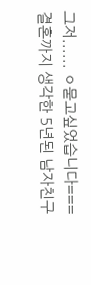그저...... ㅇ묻고싶었습니다===결혼까지 생각한 5년된 남자친구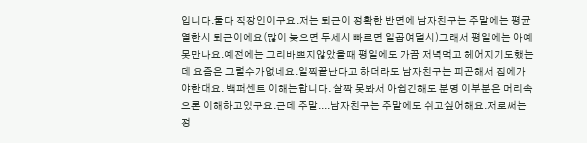입니다.둘다 직장인이구요.저는 퇴근이 정확한 반면에 남자친구는 주말에는 평균 열한시 퇴근이에요(많이 늦으면 두세시 빠르면 일곱여덜시)그래서 평일에는 아예못만나요.예전에는 그리바쁘지않았을때 평일에도 가끔 저녁먹고 헤어지기도했는데 요즘은 그럴수가없네요.일찍끝난다고 하더라도 남자친구는 피곤해서 집에가야한대요. 백퍼센트 이해는합니다. 살짝 못봐서 아쉽긴해도 분명 이부분은 머리속으론 이해하고있구요.근데 주말....남자친구는 주말에도 쉬고싶어해요.저로써는 정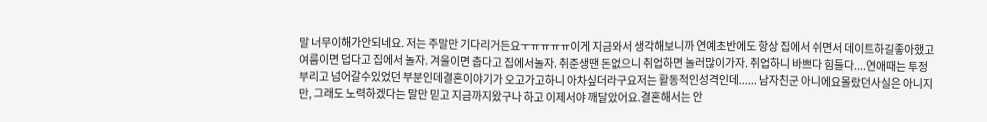말 너무이해가안되네요. 저는 주말만 기다리거든요ㅜㅠㅠㅠㅠ이게 지금와서 생각해보니까 연예초반에도 항상 집에서 쉬면서 데이트하길좋아했고 여름이면 덥다고 집에서 놀자. 겨울이면 춥다고 집에서놀자. 취준생땐 돈없으니 취업하면 놀러많이가자. 취업하니 바쁘다 힘들다....연애때는 투정부리고 넘어갈수있었던 부분인데결혼이야기가 오고가고하니 아차싶더라구요저는 활동적인성격인데...... 남자친군 아니에요몰랐던사실은 아니지만, 그래도 노력하겠다는 말만 믿고 지금까지왔구나 하고 이제서야 깨달았어요.결혼해서는 안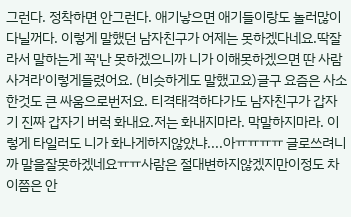그런다. 정착하면 안그런다. 애기낳으면 애기들이랑도 놀러많이다닐꺼다. 이렇게 말했던 남자친구가 어제는 못하겠다네요.딱잘라서 말하는게 꼭'난 못하겠으니까 니가 이해못하겠으면 딴 사람 사겨라'이렇게들렸어요. (비슷하게도 말했고요)글구 요즘은 사소한것도 큰 싸움으로번저요. 티격태격하다가도 남자친구가 갑자기 진짜 갑자기 버럭 화내요.저는 화내지마라. 막말하지마라. 이렇게 타일러도 니가 화나게하지않았냐....아ㅠㅠㅠㅠ 글로쓰려니까 말을잘못하겠네요ㅠㅠ사람은 절대변하지않겠지만이정도 차이쯤은 안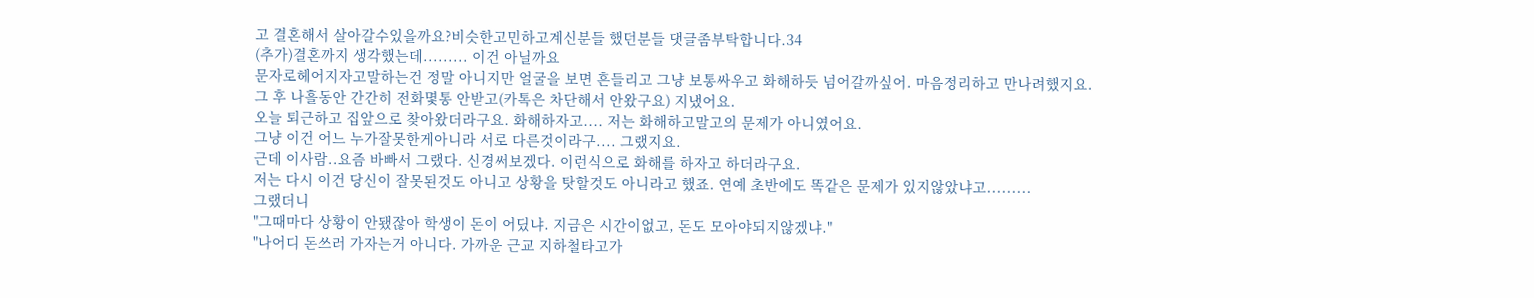고 결혼해서 살아갈수있을까요?비슷한고민하고계신분들 했던분들 댓글좀부탁합니다.34
(추가)결혼까지 생각했는데......... 이건 아닐까요
문자로헤어지자고말하는건 정말 아니지만 얼굴을 보면 흔들리고 그냥 보통싸우고 화해하듯 넘어갈까싶어. 마음정리하고 만나려했지요.
그 후 나흘동안 간간히 전화몇통 안받고(카톡은 차단해서 안왔구요) 지냈어요.
오늘 퇴근하고 집앞으로 찾아왔더라구요. 화해하자고.... 저는 화해하고말고의 문제가 아니였어요.
그냥 이건 어느 누가잘못한게아니라 서로 다른것이라구.... 그랬지요.
근데 이사람..요즘 바빠서 그랬다. 신경써보겠다. 이런식으로 화해를 하자고 하더라구요.
저는 다시 이건 당신이 잘못된것도 아니고 상황을 탓할것도 아니라고 했죠. 연예 초반에도 똑같은 문제가 있지않았냐고.........
그랬더니
"그때마다 상황이 안됐잖아 학생이 돈이 어딨냐. 지금은 시간이없고, 돈도 모아야되지않겠냐."
"나어디 돈쓰러 가자는거 아니다. 가까운 근교 지하철타고가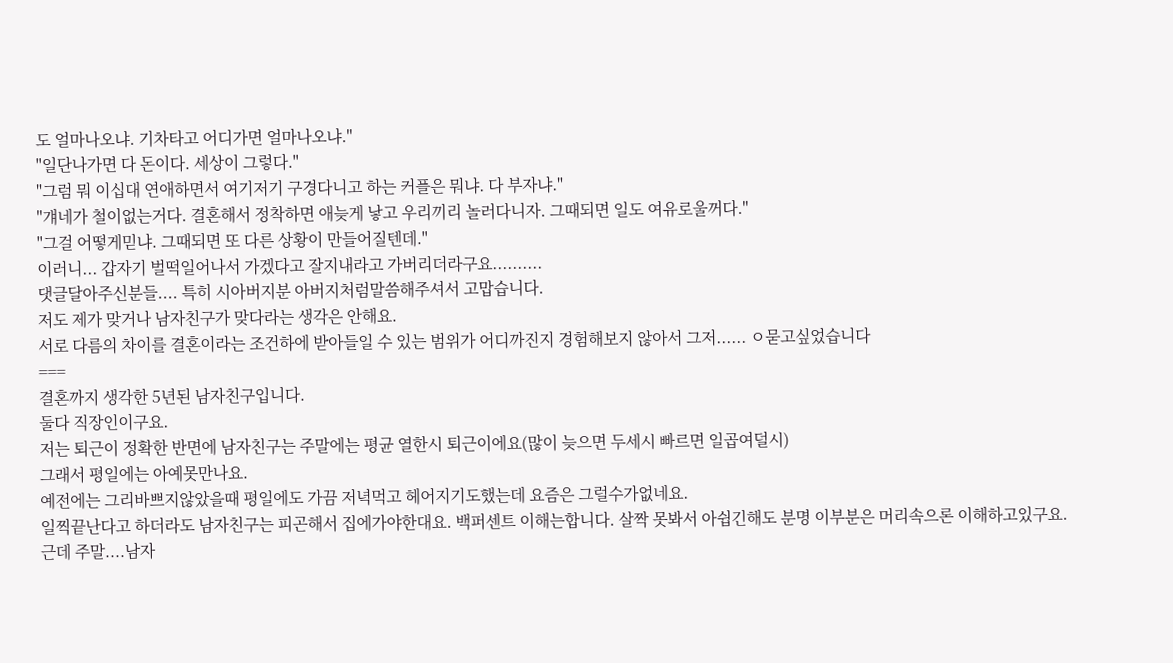도 얼마나오냐. 기차타고 어디가면 얼마나오냐."
"일단나가면 다 돈이다. 세상이 그렇다."
"그럼 뭐 이십대 연애하면서 여기저기 구경다니고 하는 커플은 뭐냐. 다 부자냐."
"걔네가 철이없는거다. 결혼해서 정착하면 애늦게 낳고 우리끼리 놀러다니자. 그때되면 일도 여유로울꺼다."
"그걸 어떻게믿냐. 그때되면 또 다른 상황이 만들어질텐데."
이러니... 갑자기 벌떡일어나서 가겠다고 잘지내라고 가버리더라구요..........
댓글달아주신분들.... 특히 시아버지분 아버지처럼말씀해주셔서 고맙습니다.
저도 제가 맞거나 남자친구가 맞다라는 생각은 안해요.
서로 다름의 차이를 결혼이라는 조건하에 받아들일 수 있는 범위가 어디까진지 경험해보지 않아서 그저...... ㅇ묻고싶었습니다
===
결혼까지 생각한 5년된 남자친구입니다.
둘다 직장인이구요.
저는 퇴근이 정확한 반면에 남자친구는 주말에는 평균 열한시 퇴근이에요(많이 늦으면 두세시 빠르면 일곱여덜시)
그래서 평일에는 아예못만나요.
예전에는 그리바쁘지않았을때 평일에도 가끔 저녁먹고 헤어지기도했는데 요즘은 그럴수가없네요.
일찍끝난다고 하더라도 남자친구는 피곤해서 집에가야한대요. 백퍼센트 이해는합니다. 살짝 못봐서 아쉽긴해도 분명 이부분은 머리속으론 이해하고있구요.
근데 주말....남자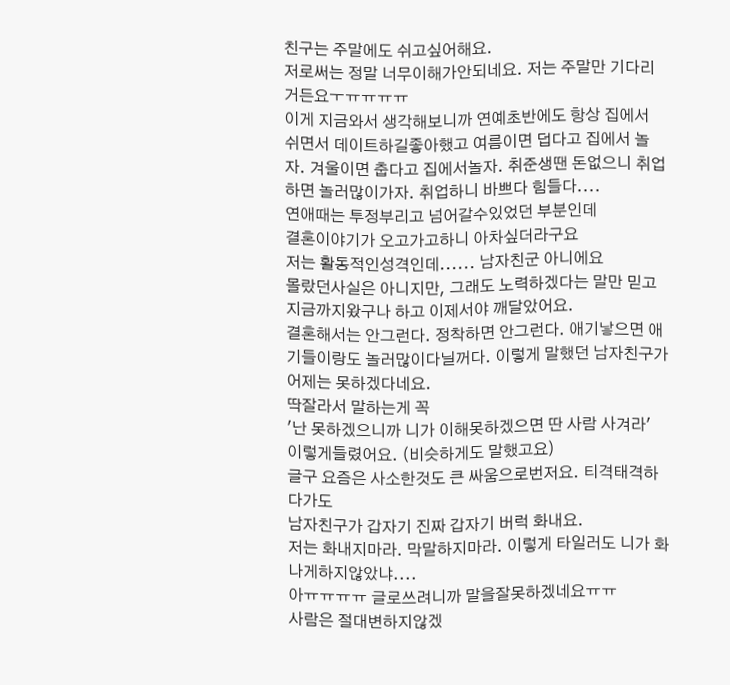친구는 주말에도 쉬고싶어해요.
저로써는 정말 너무이해가안되네요. 저는 주말만 기다리거든요ㅜㅠㅠㅠㅠ
이게 지금와서 생각해보니까 연예초반에도 항상 집에서 쉬면서 데이트하길좋아했고 여름이면 덥다고 집에서 놀자. 겨울이면 춥다고 집에서놀자. 취준생땐 돈없으니 취업하면 놀러많이가자. 취업하니 바쁘다 힘들다....
연애때는 투정부리고 넘어갈수있었던 부분인데
결혼이야기가 오고가고하니 아차싶더라구요
저는 활동적인성격인데...... 남자친군 아니에요
몰랐던사실은 아니지만, 그래도 노력하겠다는 말만 믿고 지금까지왔구나 하고 이제서야 깨달았어요.
결혼해서는 안그런다. 정착하면 안그런다. 애기낳으면 애기들이랑도 놀러많이다닐꺼다. 이렇게 말했던 남자친구가 어제는 못하겠다네요.
딱잘라서 말하는게 꼭
'난 못하겠으니까 니가 이해못하겠으면 딴 사람 사겨라'
이렇게들렸어요. (비슷하게도 말했고요)
글구 요즘은 사소한것도 큰 싸움으로번저요. 티격태격하다가도
남자친구가 갑자기 진짜 갑자기 버럭 화내요.
저는 화내지마라. 막말하지마라. 이렇게 타일러도 니가 화나게하지않았냐....
아ㅠㅠㅠㅠ 글로쓰려니까 말을잘못하겠네요ㅠㅠ
사람은 절대변하지않겠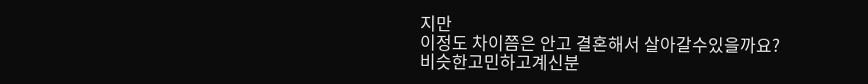지만
이정도 차이쯤은 안고 결혼해서 살아갈수있을까요?
비슷한고민하고계신분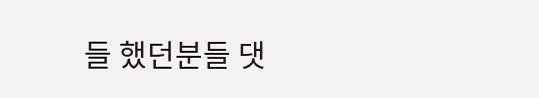들 했던분들 댓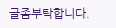글좀부탁합니다.